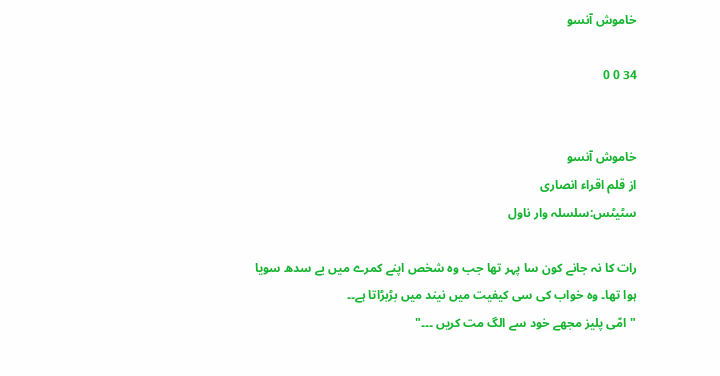خاموش آنسو

34 0 0


خاموش آنسو
از قلم اقراء انصاری
سٹیٹس:سلسلہ وار ناول

رات کا نہ جانے کون سا پہر تھا جب وہ شخص اپنے کمرے میں بے سدھ سویا ہوا تھا۔ وہ خواب کی سی کیفیت میں نیند میں بڑبڑاتا ہے۔۔
"امّی پلیز مجھے خود سے الگ مت کریں ۔۔۔"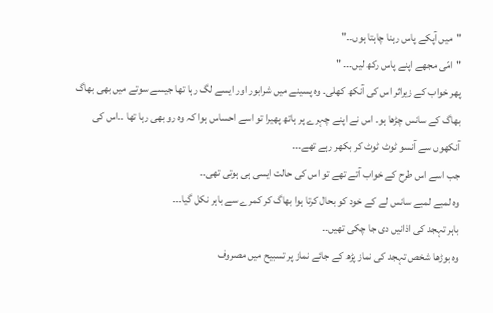"میں آپکے پاس رہنا چاہتا ہوں۔۔"
"امّی مجھے اپنے پاس رکھ لیں۔۔۔ "
پھر خواب کے زیراثر اس کی آنکھ کھلی۔ وہ پسینے میں شرابور اور ایسے لگ رہا تھا جیسے سوتے میں بھی بھاگ بھاگ کے سانس چڑھا ہو۔ اس نے اپنے چہرے پر ہاتھ پھیرا تو اسے احساس ہوا کہ وہ رو بھی رہا تھا ۔۔اس کی آنکھوں سے آنسو ٹوٹ ٹوٹ کر بکھر رہے تھے۔۔۔
جب اسے اس طرح کے خواب آتے تھے تو اس کی حالت ایسی ہی ہوتی تھی۔۔
وہ لمبے لمبے سانس لے کے خود کو بحال کرتا ہوا بھاگ کر کمرے سے باہر نکل گیا۔۔۔
باہر تہجد کی اذانیں دی جا چکی تھیں۔۔
وہ بوڑھا شخص تہجد کی نماز پڑھ کے جائے نماز پر تسبیح میں مصروف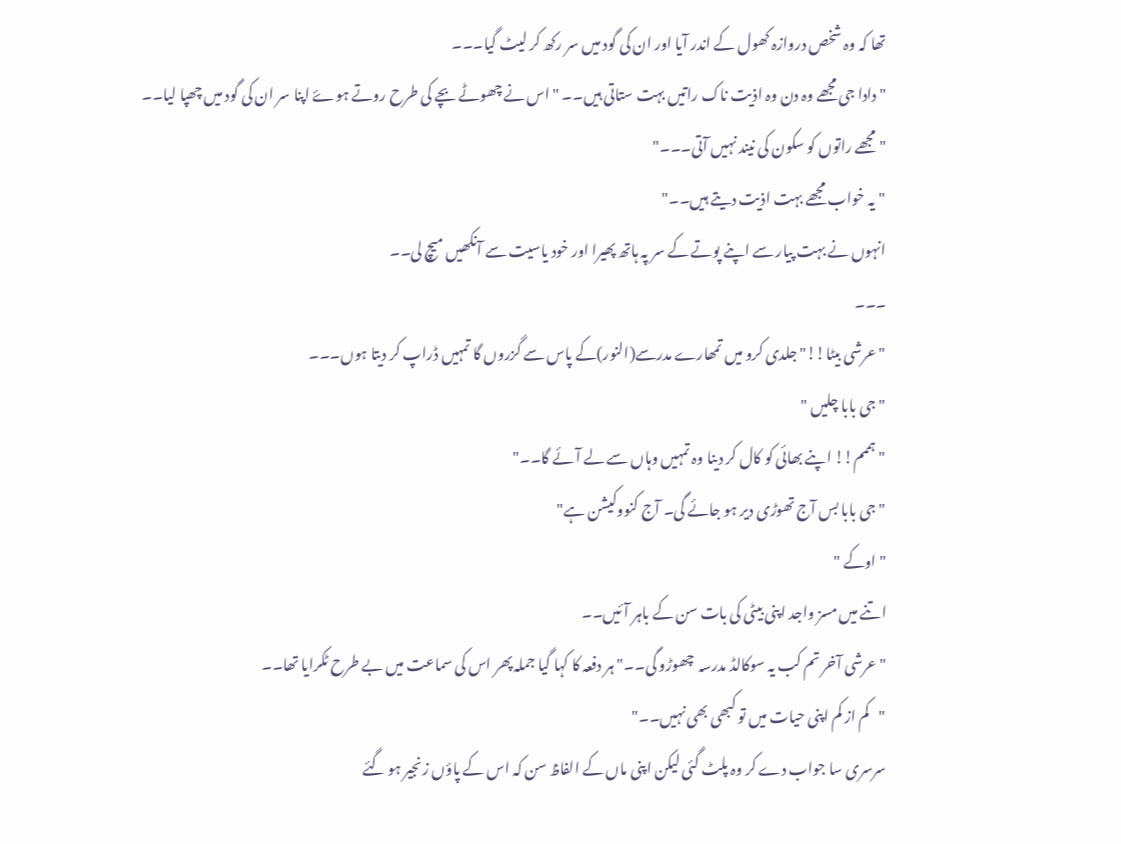تھا کہ وہ شخص دروازہ کھول کے اندر آیا اور ان کی گود میں سر رکھ کر لیٹ گیا۔۔۔
"دادا جی مجھے وہ دن وہ اذیت ناک راتیں بہت ستاتی ہیں۔۔ "اس نے چھوٹے بچے کی طرح روتے ہوۓ اپنا سر ان کی گود میں چھپا لیا۔۔
"مجھے راتوں کو سکون کی نیند نہیں آتی۔۔۔"
"یہ خواب مجھے بہت اذیت دیتے ہیں۔۔"
انہوں نے بہت پیار سے اپنے پوتے کے سر پہ ہاتھ پھیرا اور خود یاسیت سے آنکھیں میچ لی۔۔
۔۔۔
"عرشی بیٹا!!"جلدی کرو میں تمھارے مدرسے(النور)کے پاس سے گزروں گا تمہیں ڈراپ کر دیتا ہوں۔۔۔
"جی بابا چلیں "
"ہممم!! اپنے بھائی کو کال کر دینا وہ تمہیں وہاں سے لے آئے گا۔۔"
"جی بابا بس آج تھوڑی دیر ہو جائے گی۔ آج کنووکیشن ہے"
"اوکے "
اتنے میں مسز واجد اپنی بیٹی کی بات سن کے باہر آئیں۔۔
"عرشی آخر تم کب یہ سوکالڈ مدرسہ  چھوڑو گی۔۔" ہر دفعہ کا کہا گیا جملہ پھر اس کی سماعت میں بے طرح ٹکرایا تھا۔۔
"کم از کم اپنی حیات میں تو کبھی بھی نہیں۔۔"
سرسری سا جواب دے کر وہ پلٹ گئی لیکن اپنی ماں کے الفاظ سن کہ اس کے پاؤں زنجیر ہو گئے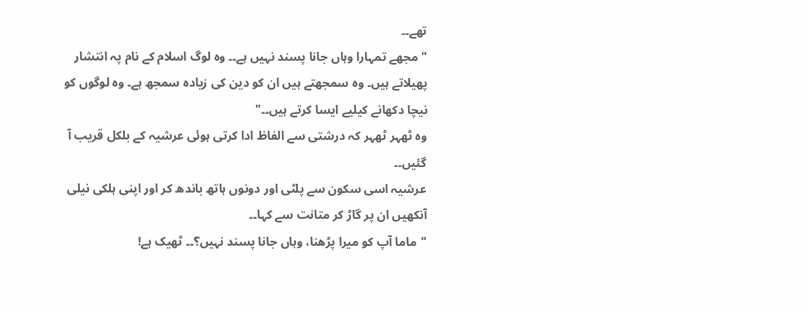تھے۔۔
"مجھے تمہارا وہاں جانا پسند نہیں ہے۔۔ وہ لوگ اسلام کے نام پہ انتشار پھیلاتے ہیں۔ وہ سمجھتے ہیں ان کو دین کی زیادہ سمجھ ہے۔ وہ لوگوں کو نیچا دکھانے کیلیے ایسا کرتے ہیں۔۔"
وہ ٹھہر ٹھہر کہ درشتی سے الفاظ ادا کرتی ہوئی عرشیہ کے بلکل قریب آ گئیں۔۔
عرشیہ اسی سکون سے پلٹی اور دونوں ہاتھ باندھ کر اور اپنی ہلکی نیلی آنکھیں ان پر گاڑ کر متانت سے کہا۔۔
"ماما آپ کو میرا پڑھنا، وہاں جانا پسند نہیں؟۔۔ ٹھیک ہے!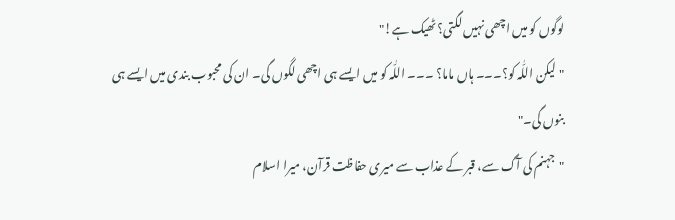لوگوں کو میں اچھی نہیں لگتی؟ ٹھیک ہے!"
"لیکن اللّٰہ کو؟۔۔۔ ہاں ماما؟ ۔۔۔ اللّٰہ کو میں ایسے ہی اچھی لگوں گی۔ ان کی محبوب بندی میں ایسے ہی بنوں گی۔"
"جہنم کی آگ سے، قبر کے عذاب سے میری حفاظت قرآن، میرا اسلام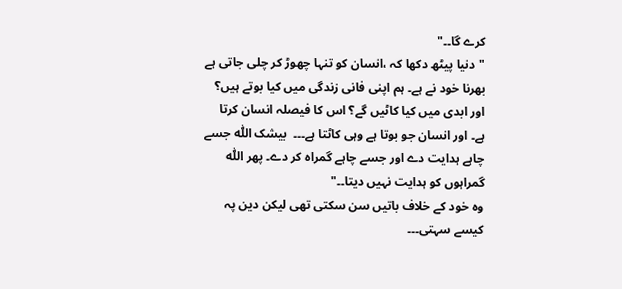کرے گا۔۔"
"دنیا پیٹھ دکھا کہ ،انسان کو تنہا چھوڑ کر چلی جاتی ہے بھرنا خود نے ہے۔ ہم اپنی فانی زندگی میں کیا بوتے ہیں؟ اور ابدی میں کیا کاٹیں گے؟ اس کا فیصلہ انسان کرتا ہے۔ اور انسان جو بوتا ہے وہی کاٹتا ہے۔۔۔  بیشک اللّٰہ جسے چاہے ہدایت دے اور جسے چاہے گمراہ کر دے۔ پھر اللّٰہ گمراہوں کو ہدایت نہیں دیتا۔۔"
وہ خود کے خلاف باتیں سن سکتی تھی لیکن دین پہ کیسے سہتی۔۔۔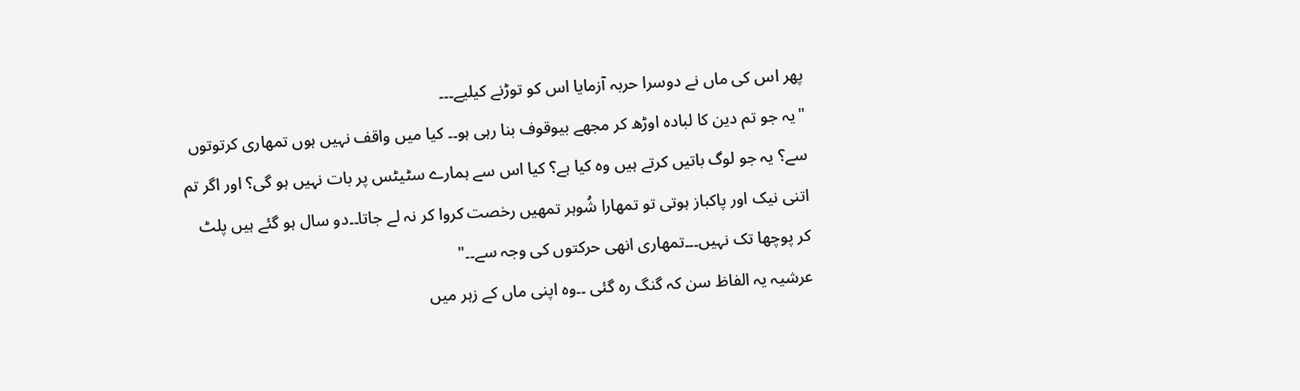پھر اس کی ماں نے دوسرا حربہ آزمایا اس کو توڑنے کیلیے۔۔۔
"یہ جو تم دین کا لبادہ اوڑھ کر مجھے بیوقوف بنا رہی ہو۔۔ کیا میں واقف نہیں ہوں تمھاری کرتوتوں سے؟ یہ جو لوگ باتیں کرتے ہیں وہ کیا ہے؟ کیا اس سے ہمارے سٹیٹس پر بات نہیں ہو گی؟ اور اگر تم اتنی نیک اور پاکباز ہوتی تو تمھارا شُوہر تمھیں رخصت کروا کر نہ لے جاتا۔۔دو سال ہو گئے ہیں پلٹ کر پوچھا تک نہیں۔۔۔تمھاری انھی حرکتوں کی وجہ سے۔۔"
عرشیہ یہ الفاظ سن کہ گنگ رہ گئی ۔۔وہ اپنی ماں کے زہر میں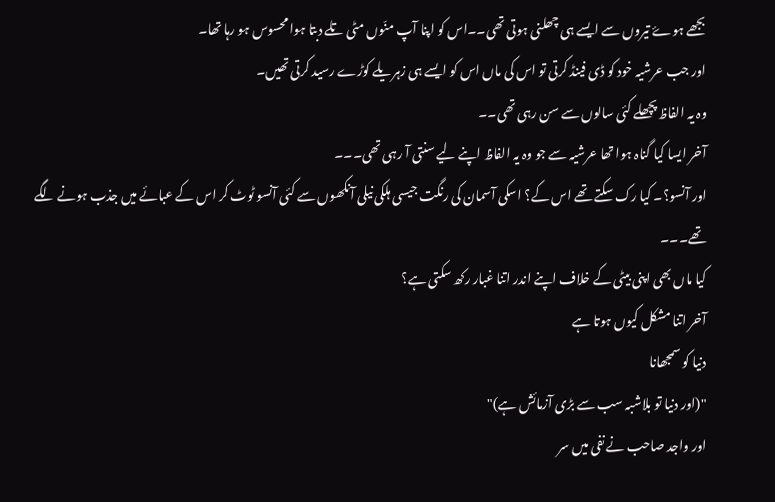بجھے ہوۓ تیروں سے ایسے ہی چھلنی ہوتی تھی۔۔اس کو اپنا آپ منّوں مٹی تلے دبتا ہوا محسوس ہو رہا تھا۔
اور جب عرشیہ خود کو ڈی فینڈ کرتی تو اس کی ماں اس کو ایسے ہی زہریلے کوڑے رسید کرتی تھیں۔
وہ یہ الفاظ پچھلے کئی سالوں سے سن رہی تھی۔۔
آخر ایسا کیا گناہ ہوا تھا عرشیہ سے جو وہ یہ الفاظ اپنے لیے سنتی آ رہی تھی۔۔۔
اور آنسو؟۔ کیا رک سکتے تھے اس کے؟ اسکی آسمان کی رنگت جیسی ہلکی نیلی آنکھوں سے کئی آنسو ٹوٹ کر اس کے عبائے میں جذب ہونے لگے تھے۔۔۔
کیا ماں بھی اپنی بیٹی کے خلاف اپنے اندر اتنا غبار رکھ سکتی ہے؟
آخر اتنا مشکل کیوں ہوتا ہے
دنیا کو سمجھانا
"(اور دنیا تو بلاشبہ سب سے بڑی آزمائش ہے)"
اور واجد صاحب نے نفی میں سر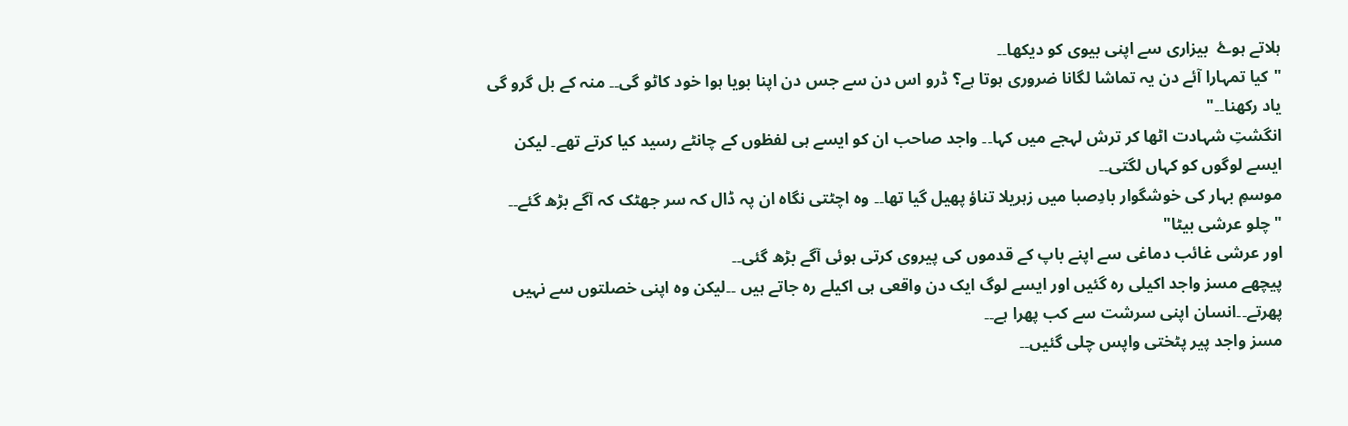ہلاتے ہوۓ  بیزاری سے اپنی بیوی کو دیکھا۔۔
"کیا تمہارا آئے دن یہ تماشا لگانا ضروری ہوتا ہے؟ ڈرو اس دن سے جس دن اپنا بویا ہوا خود کاٹو گی۔۔ منہ کے بل گرو گی یاد رکھنا۔۔"
انگشتِ شہادت اٹھا کر ترش لہجے میں کہا۔۔ واجد صاحب ان کو ایسے ہی لفظوں کے چانٹے رسید کیا کرتے تھے۔ لیکن ایسے لوگوں کو کہاں لگتی۔۔
موسمِ بہار کی خوشگوار بادِصبا میں زہریلا تناؤ پھیل گیا تھا۔۔ وہ اچٹتی نگاہ ان پہ ڈال کہ سر جھٹک کہ آگے بڑھ گئے۔۔
"چلو عرشی بیٹا"
اور عرشی غائب دماغی سے اپنے باپ کے قدموں کی پیروی کرتی ہوئی آگے بڑھ گئی۔۔
پیچھے مسز واجد اکیلی رہ گئیں اور ایسے لوگ ایک دن واقعی ہی اکیلے رہ جاتے ہیں ۔۔لیکن وہ اپنی خصلتوں سے نہیں پھرتے۔۔انسان اپنی سرشت سے کب پھرا ہے۔۔
مسز واجد پیر پٹختی واپس چلی گئیں۔۔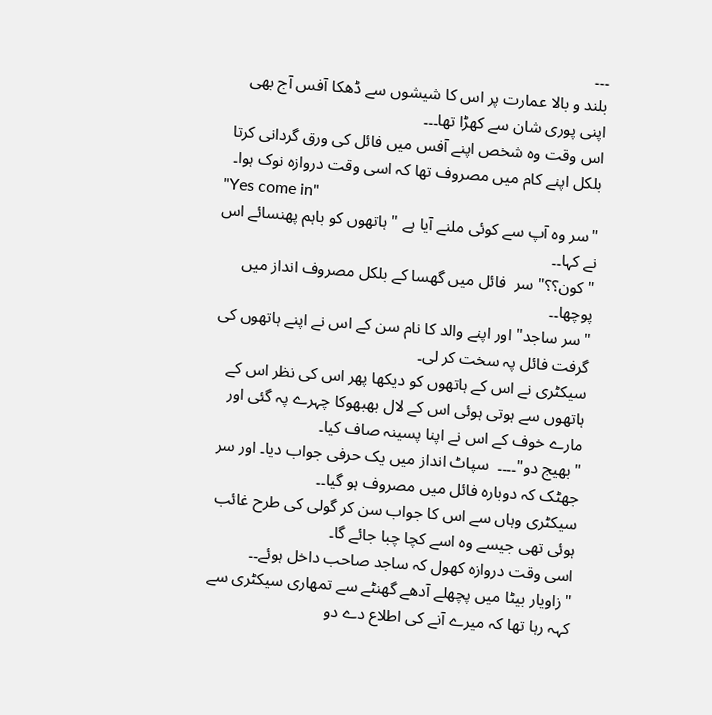۔۔۔
بلند و بالا عمارت پر اس کا شیشوں سے ڈھکا آفس آج بھی اپنی پوری شان سے کھڑا تھا۔۔۔
اس وقت وہ شخص اپنے آفس میں فائل کی ورق گردانی کرتا بلکل اپنے کام میں مصروف تھا کہ اسی وقت دروازہ نوک ہوا۔
"Yes come in"
"سر وہ آپ سے کوئی ملنے آیا ہے " ہاتھوں کو باہم پھنسائے اس نے کہا۔۔
"کون؟؟" سر  فائل میں گھسا کے بلکل مصروف انداز میں پوچھا۔۔
"سر ساجد" اور اپنے والد کا نام سن کے اس نے اپنے ہاتھوں کی گرفت فائل پہ سخت کر لی۔
سیکٹری نے اس کے ہاتھوں کو دیکھا پھر اس کی نظر اس کے ہاتھوں سے ہوتی ہوئی اس کے لال بھبھوکا چہرے پہ گئی اور مارے خوف کے اس نے اپنا پسینہ صاف کیا۔
"بھیج دو"۔۔۔۔  سپاٹ انداز میں یک حرفی جواب دیا۔ اور سر جھٹک کہ دوبارہ فائل میں مصروف ہو گیا۔۔
سیکٹری وہاں سے اس کا جواب سن کر گولی کی طرح غائب ہوئی تھی جیسے وہ اسے کچا چبا جائے گا۔
اسی وقت دروازہ کھول کہ ساجد صاحب داخل ہوئے۔۔
"زاویار بیٹا میں پچھلے آدھے گھنٹے سے تمھاری سیکٹری سے کہہ رہا تھا کہ میرے آنے کی اطلاع دے دو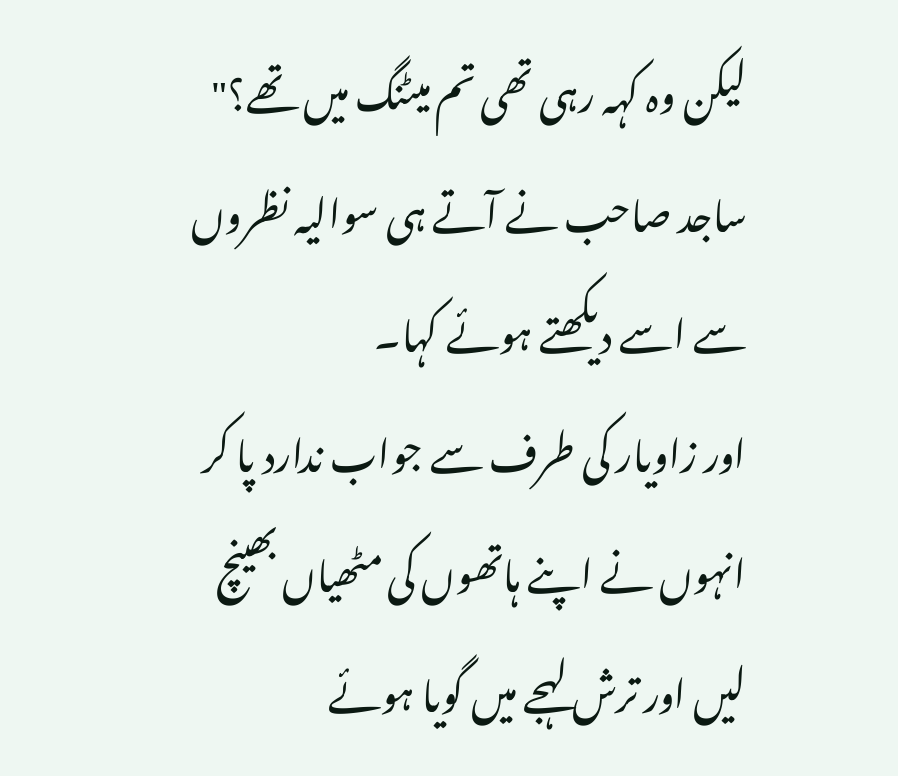لیکن وہ کہہ رہی تھی تم میٹنگ میں تھے؟" ساجد صاحب نے آتے ہی سوالیہ نظروں سے اسے دیکھتے ہوئے کہا۔
اور زاویار کی طرف سے جواب ندارد پا کر انہوں نے اپنے ہاتھوں کی مٹھیاں بھینچ لیں اور ترش لہجے میں گویا ہوئے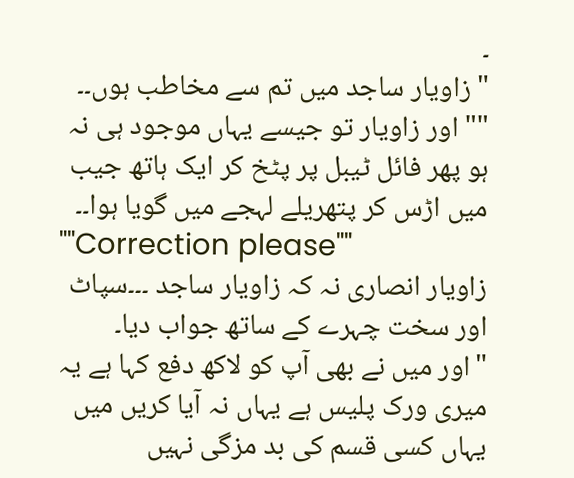۔
"زاویار ساجد میں تم سے مخاطب ہوں۔۔ "" اور زاویار تو جیسے یہاں موجود ہی نہ ہو پھر فائل ٹیبل پر پٹخ کر ایک ہاتھ جیب میں اڑس کر پتھریلے لہجے میں گویا ہوا۔۔
""Correction please""
زاویار انصاری نہ کہ زاویار ساجد ۔۔۔سپاٹ اور سخت چہرے کے ساتھ جواب دیا۔
"اور میں نے بھی آپ کو لاکھ دفع کہا ہے یہ میری ورک پلیس ہے یہاں نہ آیا کریں میں یہاں کسی قسم کی بد مزگی نہیں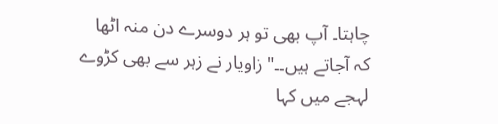چاہتا۔ آپ بھی تو ہر دوسرے دن منہ اٹھا کہ آجاتے ہیں۔۔" زاویار نے زہر سے بھی کڑوے لہجے میں کہا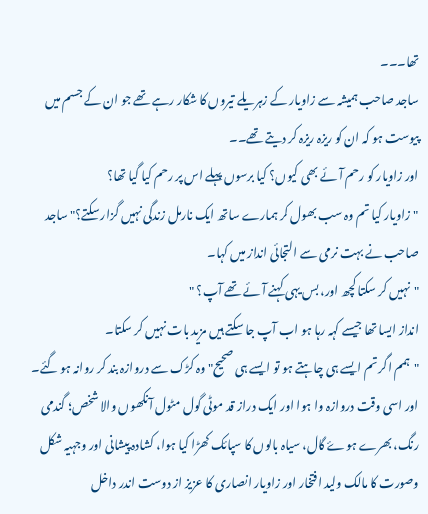تھا۔۔۔
ساجد صاحب ہمیشہ سے زاویار کے زہریلے تیروں کا شکار رہے تھے جو ان کے جسم میں پیوست ہو کہ ان کو ریزہ ریزہ کر دیتے تھے۔۔
اور زاویار کو رحم آئے بھی کیوں؟ کیا برسوں پہلے اس پر رحم کیا گیا تھا؟
"زاویار کیا تم وہ سب بھول کر ہمارے ساتھ ایک نارمل زندگی نہیں گزار سکتے؟" ساجد صاحب نے بہت نرمی سے التجائی انداز میں کہا۔
"نہیں کر سکتا کچھ اور، بس یہی کہنے آئے تھے آپ؟ "
انداز ایسا تھا جیسے کہہ رہا ہو اب آپ جا سکتے ہیں مزید بات نہیں کر سکتا۔
"ہمم اگر تم ایسے ہی چاہتے ہو تو ایسے ہی صحیح" وہ کڑک سے دروازہ بند کر روانہ ہو گئے۔
اور اسی وقت دروازہ وا ہوا اور ایک دراز قد موٹی گول مٹول آنکھوں والا شخص؛ گندمی رنگ، بھرے ہوۓ گال، سیاہ بالوں کا سپائک کھڑا کیا ہوا، کشادہ پیشانی اور وجہیہ شکل وصورت کا مالک ولید افتخار اور زاویار انصاری کا عزیز از دوست اندر داخل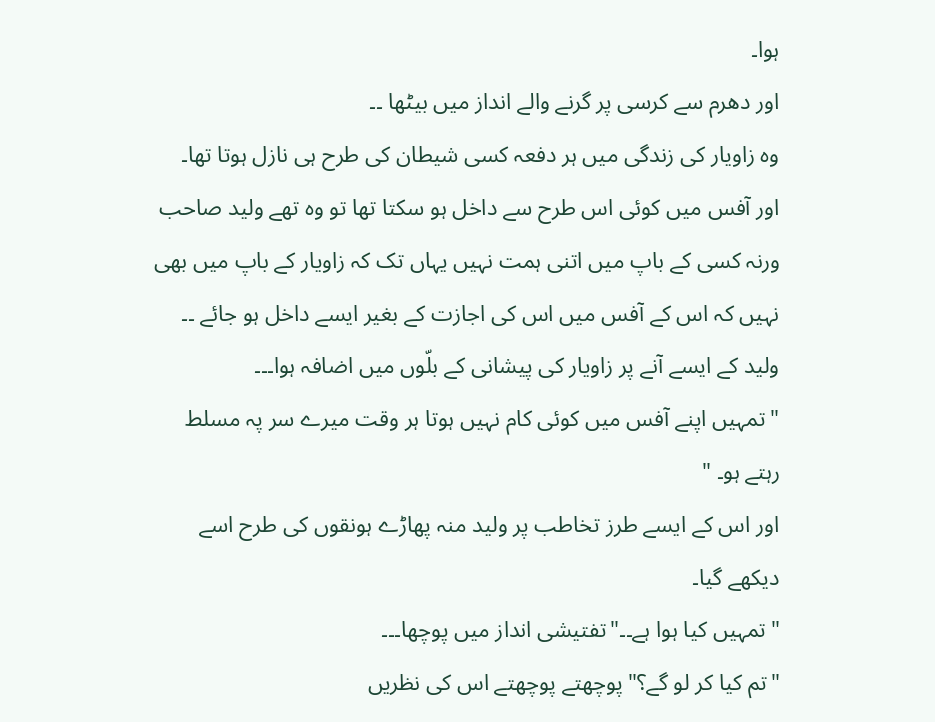ہوا۔
اور دھرم سے کرسی پر گرنے والے انداز میں بیٹھا ۔۔
وہ زاویار کی زندگی میں ہر دفعہ کسی شیطان کی طرح ہی نازل ہوتا تھا۔
اور آفس میں کوئی اس طرح سے داخل ہو سکتا تھا تو وہ تھے ولید صاحب ورنہ کسی کے باپ میں اتنی ہمت نہیں یہاں تک کہ زاویار کے باپ میں بھی نہیں کہ اس کے آفس میں اس کی اجازت کے بغیر ایسے داخل ہو جائے ۔۔
ولید کے ایسے آنے پر زاویار کی پیشانی کے بلّوں میں اضافہ ہوا۔۔۔
"تمہیں اپنے آفس میں کوئی کام نہیں ہوتا ہر وقت میرے سر پہ مسلط رہتے ہو۔ "
اور اس کے ایسے طرز تخاطب پر ولید منہ پھاڑے ہونقوں کی طرح اسے دیکھے گیا۔
"تمہیں کیا ہوا ہے۔۔"تفتیشی انداز میں پوچھا۔۔۔
"تم کیا کر لو گے؟"پوچھتے پوچھتے اس کی نظریں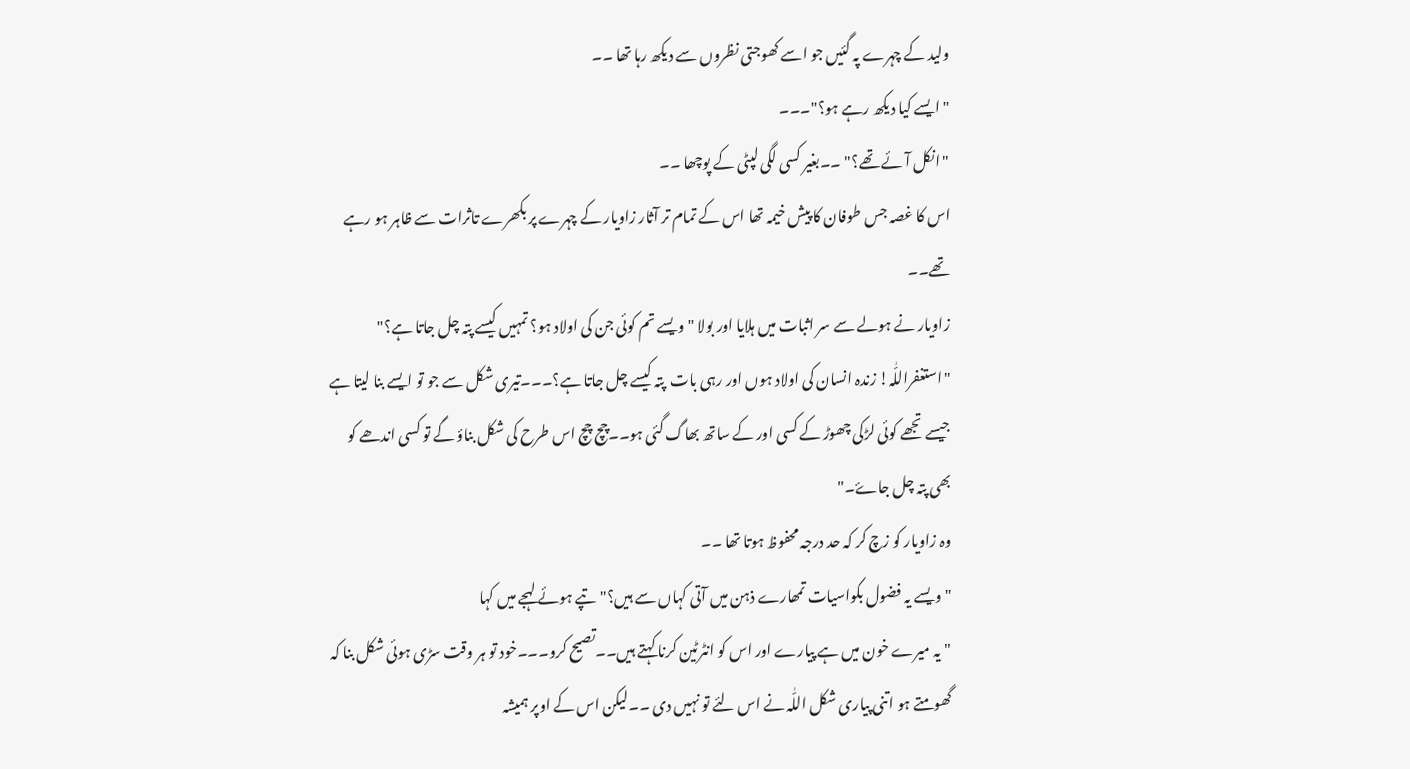ولید کے چہرے پہ گئیں جو اسے کھوجتی نظروں سے دیکھ رہا تھا ۔۔
"ایسے کیا دیکھ رہے ہو؟"۔۔۔
"انکل آئے تھے؟" ۔۔بغیر کسی لگی لپٹی کے پوچھا ۔۔
اس کا غصہ جس طوفان کا پیش خیمہ تھا اس کے تمام تر آثار زاویار کے چہرے پر بکھرے تاثرات سے ظاہر ہو رہے تھے۔۔
زاویار نے ہولے سے سر اثبات میں ہلایا اور بولا "ویسے تم کوئی جن کی اولاد ہو؟ تمہیں کیسے پتہ چل جاتا ہے؟"
"استغفراللّٰہ! زندہ انسان کی اولاد ہوں اور رہی بات  پتہ کیسے چل جاتا ہے؟۔۔۔تیری شکل سے جو تو ایسے بنا لیتا ہے جیسے تجھے کوئی لڑکی چھوڑ کے کسی اور کے ساتھ بھاگ گئی ہو۔۔چچ چچ اس طرح کی شکل بناؤ گے تو کسی اندھے کو بھی پتہ چل جاۓ۔"
وہ زاویار کو زچ کر کہ حد درجہ محفوظ ہوتا تھا ۔۔
"ویسے یہ فضول بکواسیات تمھارے ذہن میں آتی کہاں سے ہیں؟"تپے ہوئے لہجے میں کہا
"یہ میرے خون میں ہے پیارے اور اس کو انٹرٹین کرنا کہتے ہیں۔۔تصیح کرو۔۔۔خود تو ہر وقت سڑی ہوئی شکل بنا کہ گھومتے ہو اتنی پیاری شکل اللّٰہ نے اس لئے تو نہیں دی ۔۔لیکن اس کے اوپر ہمیشہ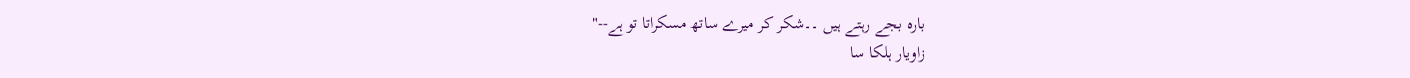بارہ بجے رہتے ہیں ۔۔شکر کر میرے ساتھ مسکراتا تو ہے--"
زاویار ہلکا سا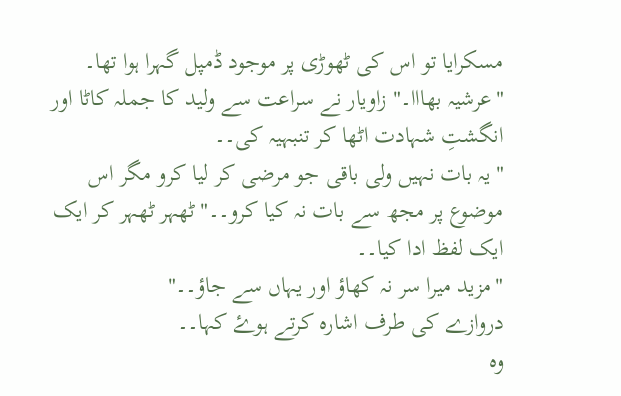مسکرایا تو اس کی ٹھوڑی پر موجود ڈمپل گہرا ہوا تھا۔
"عرشیہ بھااا۔" زاویار نے سراعت سے ولید کا جملہ کاٹا اور انگشتِ شہادت اٹھا کر تنبہیہ کی۔۔
"یہ بات نہیں ولی باقی جو مرضی کر لیا کرو مگر اس موضوع پر مجھ سے بات نہ کیا کرو۔۔" ٹھہر ٹھہر کر ایک ایک لفظ ادا کیا۔۔
"مزید میرا سر نہ کھاؤ اور یہاں سے جاؤ۔۔"
دروازے کی طرف اشارہ کرتے ہوۓ کہا۔۔
وہ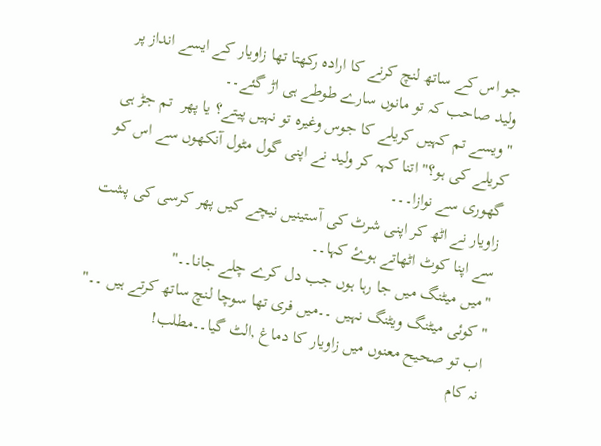جو اس کے ساتھ لنچ کرنے کا ارادہ رکھتا تھا زاویار کے ایسے انداز پر ولید صاحب کہ تو مانوں سارے طوطے ہی اڑ گئے۔۔
"ویسے تم کہیں کریلے کا جوس وغیرہ تو نہیں پیتے؟ یا پھر  تم جڑ ہی کریلے کی ہو؟" اتنا کہہ کر ولید نے اپنی گول مٹول آنکھوں سے اس کو گھوری سے نوازا۔۔۔
زاویار نے اٹھ کر اپنی شرٹ کی آستینیں نیچے کیں پھر کرسی کی پشت سے اپنا کوٹ اٹھاتے ہوۓ کہا۔۔
"میں میٹنگ میں جا رہا ہوں جب دل کرے چلے جانا۔۔"
"کوئی میٹنگ ویٹنگ نہیں ۔۔میں فری تھا سوچا لنچ ساتھ کرتے ہیں ۔۔"
اب تو صحیح معنوں میں زاویار کا دماغ ,الٹ گیا۔۔مطلب!
نہ کام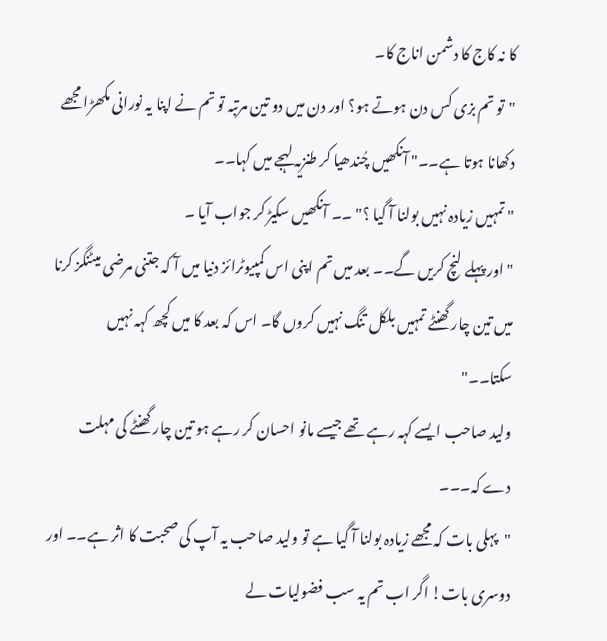کا نہ کاج کا دشمن اناج کا۔
"تو تم بزی کس دن ہوتے ہو؟ اور دن میں دو تین مرتبہ تو تم نے اپنا یہ نورانی مکھڑا مجھے دکھانا ہوتا ہے۔۔" آنکھیں چُندھیا کر طنزیہ لہجے میں کہا۔۔
" تمہیں زیادہ نہیں بولنا آ گیا ؟" ۔۔ آنکھیں سکیڑ کر جواب آیا ۔
"اور پہلے لنچ کریں گے۔۔ بعد میں تم اپنی اس کمپیوٹرائز دنیا میں آ کہ جتنی مرضی میٹنگز کرنا میں تین چار گھنٹے تمہیں بلکل تنگ نہیں کروں گا۔ اس کہ بعد کا میں کچھ کہہ نہیں سکتا۔۔"
ولید صاحب ایسے کہہ رہے تھے جیسے مانو احسان کر رہے ہو تین چار گھنٹے کی مہلت دے کہ۔۔۔
"پہلی بات کہ مجھے زیادہ بولنا آ گیا ہے تو ولید صاحب یہ آپ کی صحبت کا اثر ہے۔۔ اور دوسری بات! اگر اب تم یہ سب فضولیات لے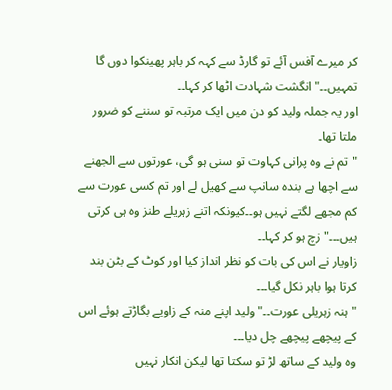کر میرے آفس آئے تو گارڈ سے کہہ کر باہر پھینکوا دوں گا تمہیں۔۔" انگشت شہادت اٹھا کر کہا۔۔
اور یہ جملہ ولید کو دن میں ایک مرتبہ تو سننے کو ضرور ملتا تھا۔
"تم نے وہ پرانی کہاوت تو سنی ہو گی، عورتوں سے الجھنے سے اچھا ہے بندہ سانپ سے کھیل لے اور تم کسی عورت سے کم مجھے لگتے نہیں ہو۔۔کیونکہ اتنے زہریلے طنز وہ ہی کرتی ہیں۔۔۔" زچ ہو کر کہا۔۔
زاویار نے اس کی بات کو نظر انداز کیا اور کوٹ کے بٹن بند کرتا ہوا باہر نکل گیا۔۔۔
"ہنہ زہریلی عورت۔۔" ولید اپنے منہ کے زاویے بگاڑتے ہوئے اس کے پیچھے پیچھے چل دیا۔۔۔
وہ ولید کے ساتھ لڑ تو سکتا تھا لیکن انکار نہیں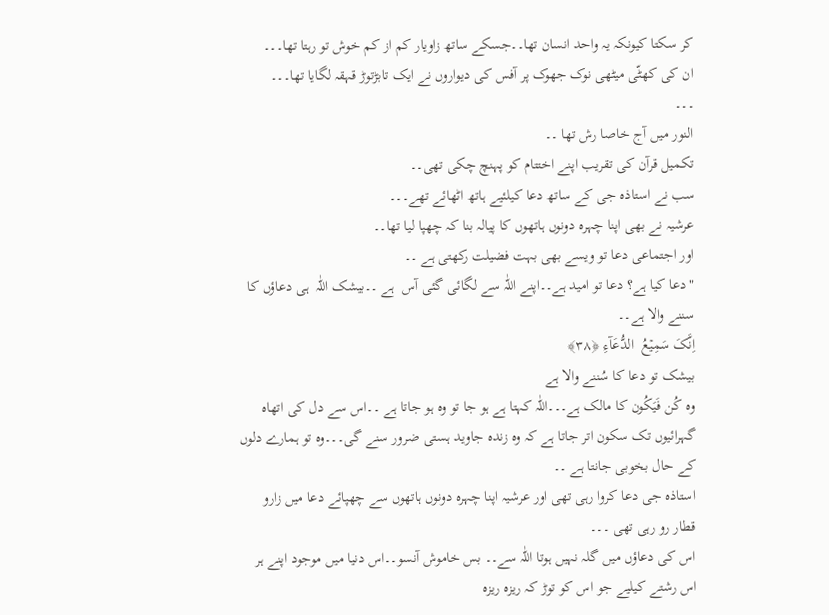کر سکتا کیونکہ یہ واحد انسان تھا۔۔جسکے ساتھ زاویار کم از کم خوش تو رہتا تھا۔۔۔
ان کی کھٹّی میٹھی نوک جھوک پر آفس کی دیواروں نے ایک تابڑتوڑ قہقہ لگایا تھا۔۔۔
۔۔۔
النور میں آج خاصا رش تھا ۔۔
تکمیل قرآن کی تقریب اپنے اختتام کو پہنچ چکی تھی۔۔
سب نے استاذہ جی کے ساتھ دعا کیلئیے ہاتھ اٹھائے تھے۔۔۔
عرشیہ نے بھی اپنا چہرہ دونوں ہاتھوں کا پیالہ بنا کہ چھپا لیا تھا۔۔
اور اجتماعی دعا تو ویسے بھی بہت فضیلت رکھتی ہے ۔۔
"دعا کیا ہے؟ دعا تو امید ہے۔۔اپنے اللّٰہ سے لگائی گئی آس  ہے ۔۔بیشک اللّٰہ  ہی دعاؤں کا سننے والا ہے۔۔
اِنَّکَ سَمِیۡعُ  الدُّعَآءِ ﴿۳۸﴾
بیشک تو دعا کا سُننے والا ہے
وہ کُن فَیَکُون کا مالک ہے۔۔۔اللّٰہ کہتا ہے ہو جا تو وہ ہو جاتا ہے ۔۔اس سے دل کی اتھاہ گہرائیوں تک سکون اتر جاتا ہے کہ وہ زندہ جاوید ہستی ضرور سنے گی۔۔۔وہ تو ہمارے دلوں کے حال بخوبی جانتا ہے ۔۔
استاذہ جی دعا کروا رہی تھی اور عرشیہ اپنا چہرہ دونوں ہاتھوں سے چھپائے دعا میں زارو قطار رو رہی تھی ۔۔۔
اس کی دعاؤں میں گلہ نہیں ہوتا اللّٰہ سے۔۔ بس خاموش آنسو۔۔اس دنیا میں موجود اپنے ہر اس رشتے کیلیے جو اس کو توڑ کہ ریزہ ریزہ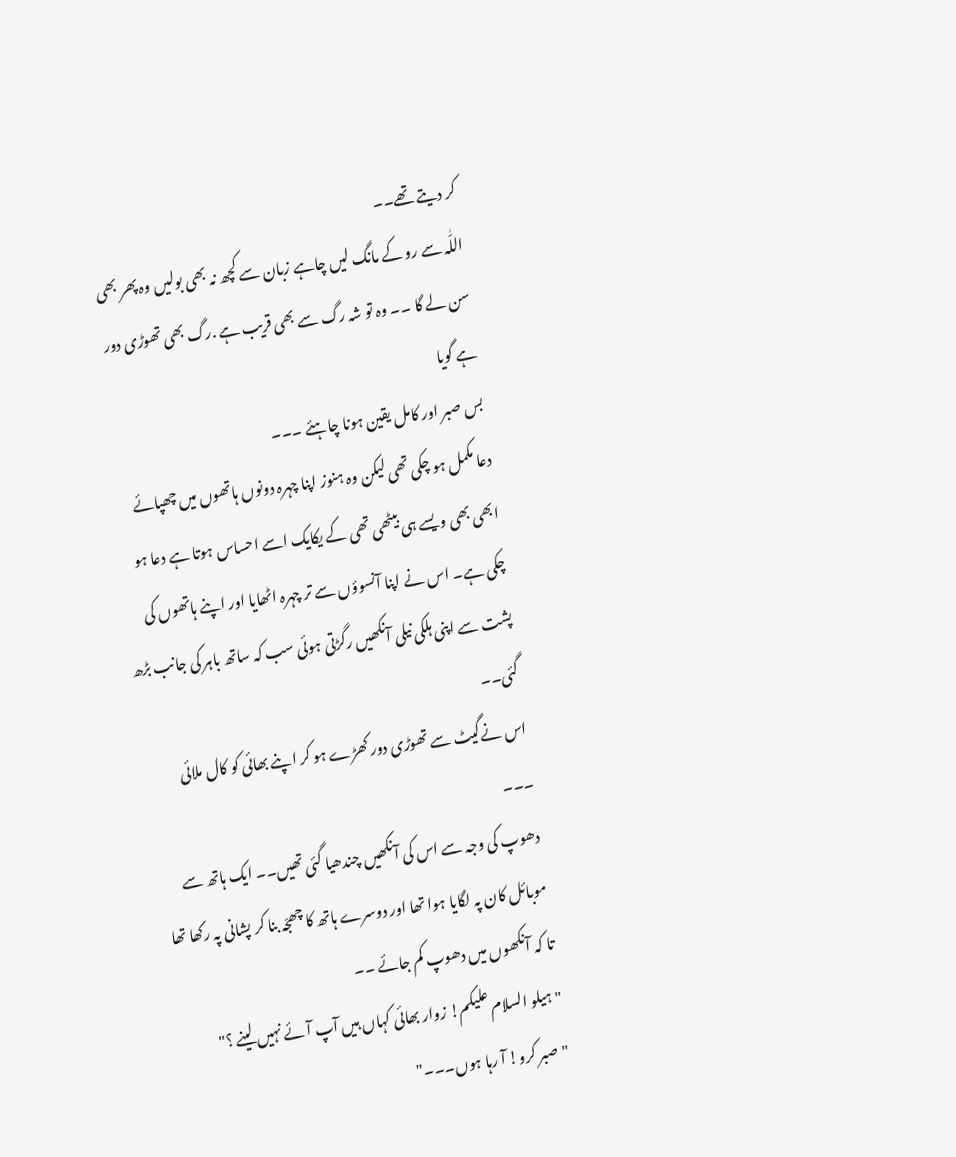کر دیتے تھے۔۔
اللّٰہ سے رو کے مانگ لیں چاہے زبان سے کچھ نہ بھی بولیں وہ پھر بھی سن لے گا ۔۔ وہ تو شہ رگ سے بھی قریب ہے .رگ بھی تھوڑی دور ہے گویا
بس صبر اور کامل یقین ہونا چاہئے ۔۔۔
دعا مکمل ہو چکی تھی لیکن وہ ہنوز اپنا چہرہ دونوں ہاتھوں میں چھپائے ابھی بھی ویسے ہی بیٹھی تھی کے یکایک اسے احساس ہوتا ہے دعا ہو چکی ہے۔ اس نے اپنا آنسوؤں سے تر چہرہ اٹھایا اور اپنے ہاتھوں کی پشت سے اپنی ہلکی نیلی آنکھیں رگڑتی ہوئی سب کہ ساتھ باہر کی جانب بڑھ گئی۔۔
اس نےگیٹ سے تھوڑی دور کھڑے ہو کر اپنے بھائی کو کال ملائی ۔۔۔
دھوپ کی وجہ سے اس کی آنکھیں چندھیا گئی تھیں۔۔ ایک ہاتھ سے موبائل کان پہ لگایا ہوا تھا اور دوسرے ہاتھ کا چھجّہ بنا کر پشانی پہ رکھا تھا تا کہ آنکھوں میں دھوپ کم جائے ۔۔
"ہیلو السلام علیکم! زوار بھائی کہاں ہیں آپ آئے نہیں لینے ؟"
"صبر کرو! آ رہا ہوں۔۔۔"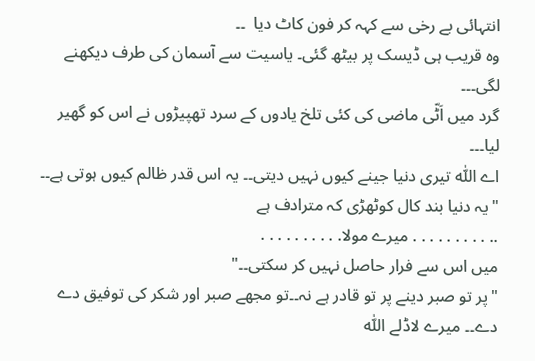انتہائی بے رخی سے کہہ کر فون کاٹ دیا  ۔۔
وہ قریب ہی ڈیسک پر بیٹھ گئی۔ یاسیت سے آسمان کی طرف دیکھنے لگی۔۔۔
گرد میں اَٹّی ماضی کی کئی تلخ یادوں کے سرد تھپیڑوں نے اس کو گھیر لیا۔۔۔
اے اللّٰہ تیری دنیا جینے کیوں نہیں دیتی۔۔ یہ اس قدر ظالم کیوں ہوتی ہے۔۔
"یہ دنیا بند کال کوٹھڑی کہ مترادف ہے
.. . . . . . . . . . میرے مولا. . . . . . . . . .
میں اس سے فرار حاصل نہیں کر سکتی۔۔"
"پر تو صبر دینے پر تو قادر ہے نہ۔۔تو مجھے صبر اور شکر کی توفیق دے دے۔۔ میرے لاڈلے اللّٰہ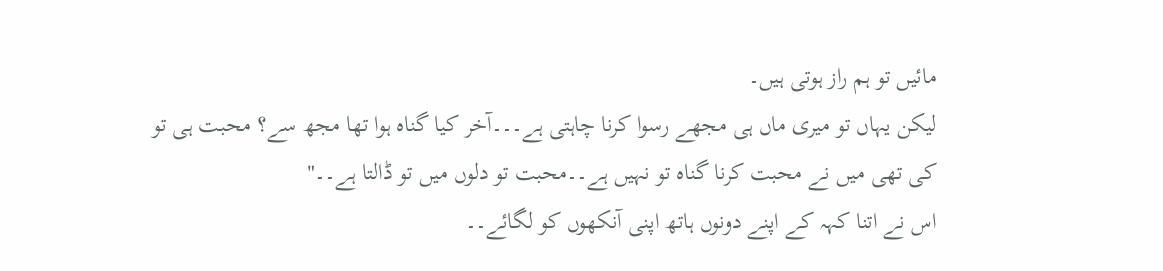مائیں تو ہم راز ہوتی ہیں۔
لیکن یہاں تو میری ماں ہی مجھے رسوا کرنا چاہتی ہے۔۔۔آخر کیا گناہ ہوا تھا مجھ سے؟ محبت ہی تو کی تھی میں نے محبت کرنا گناہ تو نہیں ہے۔۔محبت تو دلوں میں تو ڈالتا ہے۔۔"
اس نے اتنا کہہ کے اپنے دونوں ہاتھ اپنی آنکھوں کو لگائے۔۔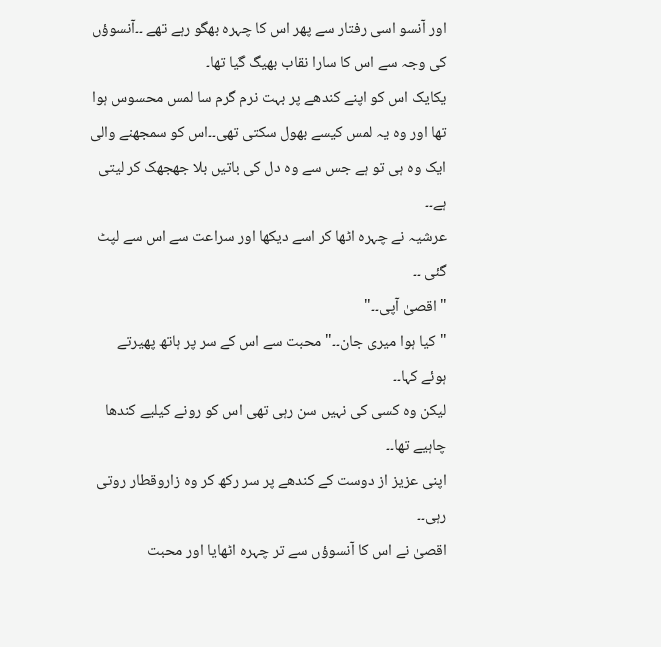اور آنسو اسی رفتار سے پھر اس کا چہرہ بھگو رہے تھے ۔۔آنسوؤں کی وجہ سے اس کا سارا نقاب بھیگ گیا تھا۔
یکایک اس کو اپنے کندھے پر بہت نرم گرم سا لمس محسوس ہوا تھا اور وہ یہ لمس کیسے بھول سکتی تھی۔۔اس کو سمجھنے والی ایک وہ ہی تو ہے جس سے وہ دل کی باتیں بلا جھجھک کر لیتی ہے۔۔
عرشیہ نے چہرہ اٹھا کر اسے دیکھا اور سراعت سے اس سے لپٹ گئی ۔۔
"اقصیٰ آپی۔۔"
"کیا ہوا میری جان۔۔" محبت سے اس کے سر پر ہاتھ پھیرتے ہوئے کہا۔۔
لیکن وہ کسی کی نہیں سن رہی تھی اس کو رونے کیلیے کندھا چاہیے تھا۔۔
اپنی عزیز از دوست کے کندھے پر سر رکھ کر وہ زاروقطار روتی رہی۔۔
اقصیٰ نے اس کا آنسوؤں سے تر چہرہ اٹھایا اور محبت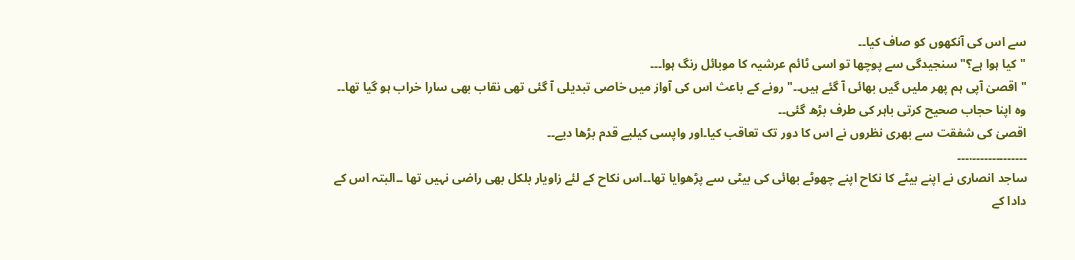سے اس کی آنکھوں کو صاف کیا۔۔
"کیا ہوا ہے؟"سنجیدگی سے پوچھا تو اسی ٹائم عرشیہ کا موبائل رنگ ہوا۔۔۔
"اقصیٰ آپی ہم پھر ملیں گیں بھائی آ گئے ہیں۔۔" رونے کے باعث اس کی آواز میں خاصی تبدیلی آ گئی تھی نقاب بھی سارا خراب ہو گیا تھا۔۔
وہ اپنا حجاب صحیح کرتی باہر کی طرف بڑھ گئی۔۔
اقصیٰ کی شفقت سے بھری نظروں نے اس کا دور تک تعاقب کیا۔اور واپسی کیلیے قدم بڑھا دیے۔۔
۔۔۔۔۔۔۔۔۔۔۔۔۔۔.۔۔۔
ساجد انصاری نے اپنے بیٹے کا نکاح اپنے چھوٹے بھائی کی بیٹی سے پڑھوایا تھا۔۔اس نکاح کے لئے زاویار بلکل بھی راضی نہیں تھا ۔۔البتہ اس کے دادا کے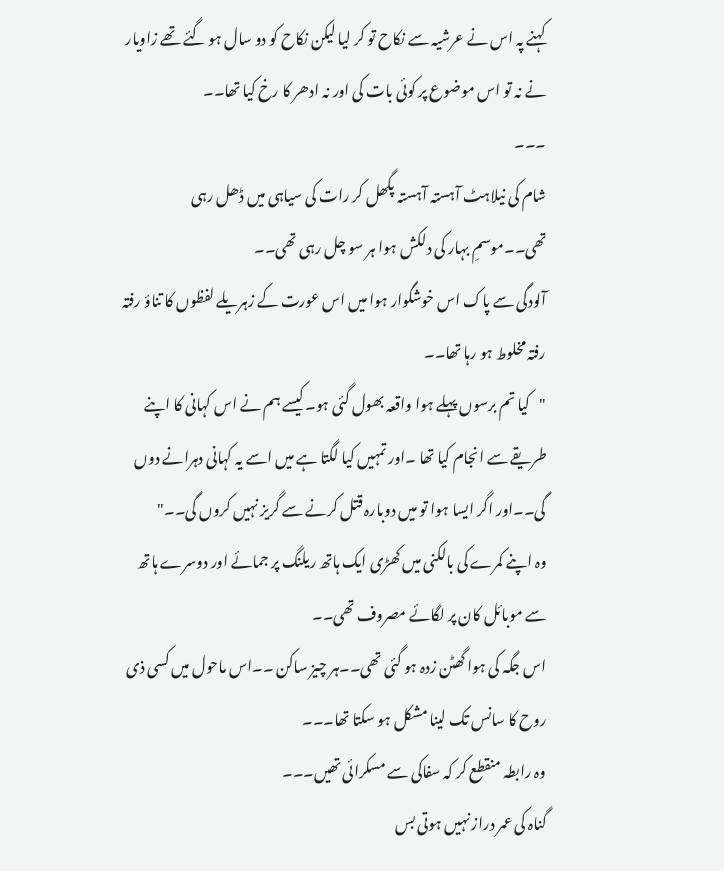کہنے پہ اس نے عرشیہ سے نکاح تو کر لیا لیکن نکاح کو دو سال ہو گئے تھے زاویار نے نہ تو اس موضوع پر کوئی بات کی اور نہ ادھر کا رخ کیا تھا۔۔
۔۔۔
شام کی نیلاہٹ آہستہ آہستہ پگھل کر رات کی سیاہی میں ڈھل رہی تھی۔۔موسمِ بہار کی دلکش ہوا ہر سو چل رہی تھی۔۔
آلودگی سے پاک اس خوشگوار ہوا میں اس عورت کے زہریلے لفظوں کا تناؤ رفتہ رفتہ مخلوط ہو رہا تھا۔۔
"کیا تم برسوں پہلے ہوا واقعہ بھول گئی ہو۔کیسے ہم نے اس کہانی کا اپنے طریقے سے انجام کیا تھا ۔اور تمہیں کیا لگتا ہے میں اسے یہ کہانی دہرانے دوں گی۔۔اور اگر ایسا ہوا تو میں دوبارہ قتل کرنے سے گریز نہیں کروں گی۔۔"
وہ اپنے کمرے کی بالکنی میں کھڑی ایک ہاتھ ریلنگ پر جمائے اور دوسرے ہاتھ سے موبائل کان پر لگائے مصروف تھی۔۔
اس جگہ کی ہوا گھٹن زدہ ہو گئی تھی۔۔ہر چیز ساکن ۔۔اس ماحول میں کسی ذی روح کا سانس تک لینا مشکل ہو سکتا تھا۔۔۔
وہ رابطہ منقطع کر کہ سفاکی سے مسکرائی تھیں۔۔۔
گناہ کی عمر دراز نہیں ہوتی بس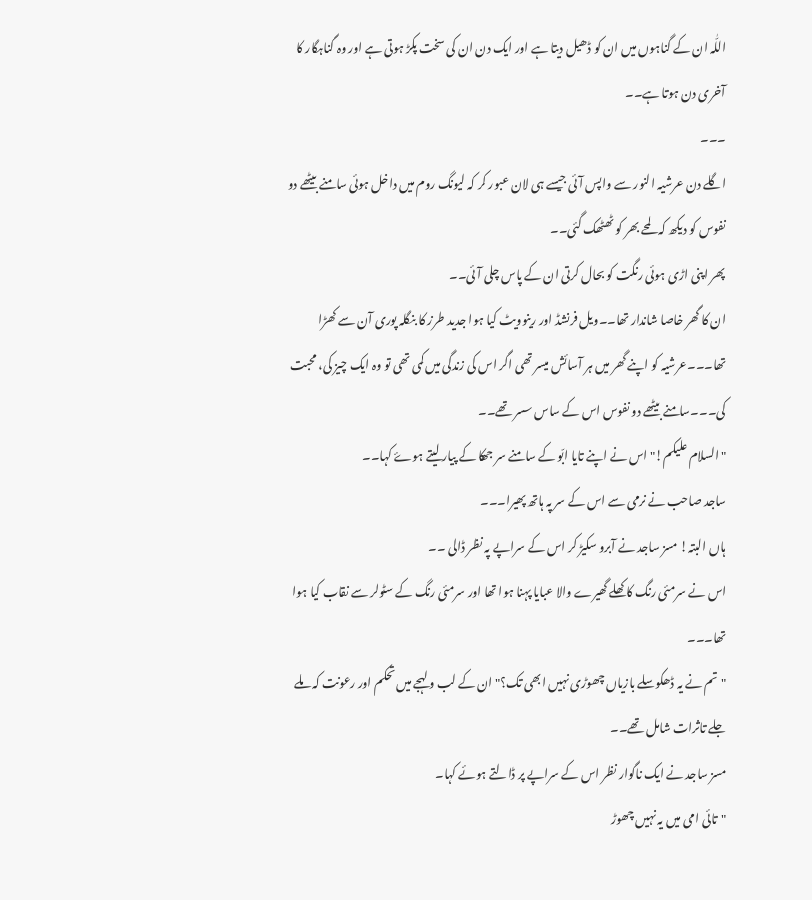اللّٰہ ان کے گناہوں میں ان کو ڈھیل دیتا ہے اور ایک دن ان کی سخت پکڑ ہوتی ہے اور وہ گناہگار کا آخری دن ہوتا ہے۔۔
۔۔۔
اگلے دن عرشیہ النور سے واپس آئی جیسے ہی لان عبور کر کہ لیونگ روم میں داخل ہوئی سامنے بیٹھے دو نفوس کو دیکھ کہ لمحے بھر کو ٹھٹھک گئی۔۔
پھر اپنی اڑی ہوئی رنگت کو بحال کرتی ان کے پاس چلی آئی۔۔
ان کا گھر خاصا شاندار تھا۔۔ویل فرنشڈ اور رینوویٹ کیا ہوا جدید طرز کا بنگلہ پوری آن سے کھڑا تھا۔۔۔عرشیہ کو اپنے گھر میں ہر آسائش میسر تھی اگر اس کی زندگی میں کمی تھی تو وہ ایک چیز کی، محبت کی۔۔۔سامنے بیٹھے دو نفوس اس کے ساس سسر تھے۔۔
"السلام علیکم!" اس نے اپنے تایا ابّو کے سامنے سر جھکا کے پیار لیتے ہوۓ کہا۔۔
ساجد صاحب نے نرمی سے اس کے سر پہ ہاتھ پھیرا۔۔۔
ہاں البتہ! مسز ساجد نے آبرو سکیڑ کر اس کے سراپے پہ نظر ڈالی ۔۔
اس نے سرمئی رنگ کا کھلے گھیرے والا عبایا پہنا ہوا تھا اور سرمئی رنگ کے سٹولر سے نقاب کیا ہوا تھا۔۔۔
"تم نے یہ ڈھکوسلے بازیاں چھوڑی نہیں ابھی تک؟" ان کے لب و لہجے میں تحکم اور رعونت کہ ملے جلے تاثرات شامل تھے۔۔
مسز ساجد نے ایک ناگوار نظر اس کے سراپے پر ڈالتے ہوئے کہا۔
"تائی امی میں یہ نہیں چھوڑ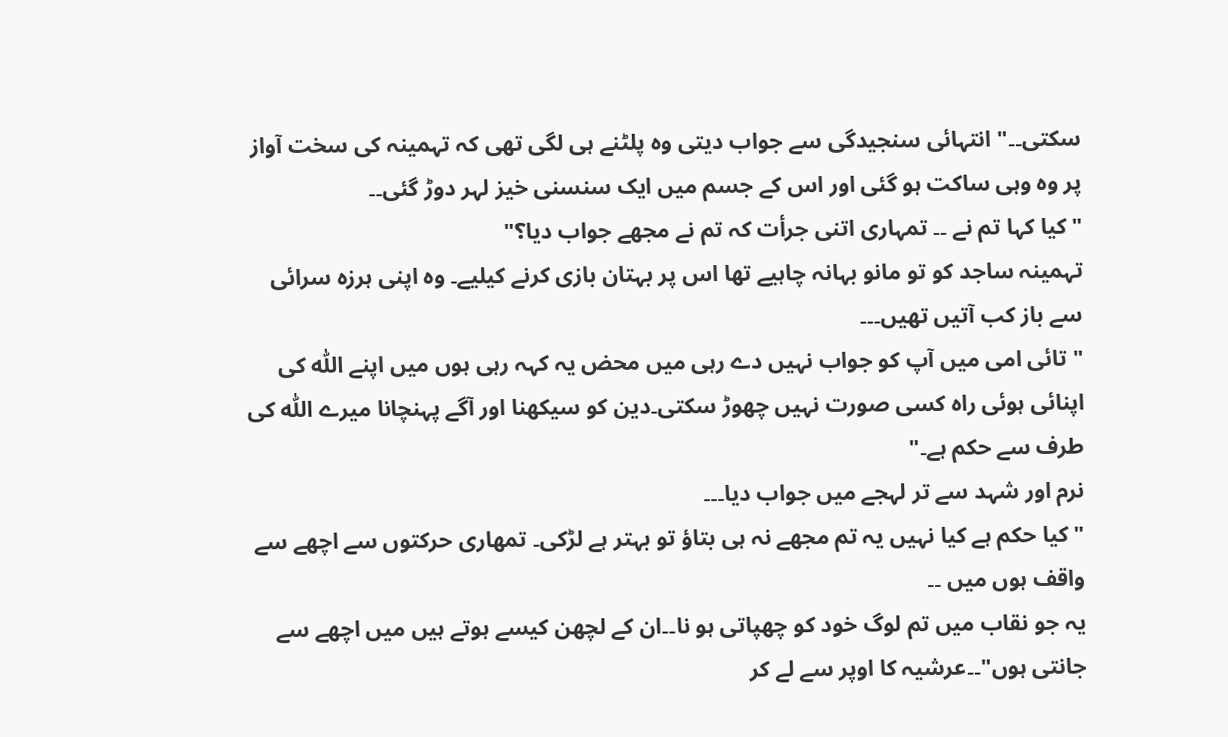سکتی۔۔" انتہائی سنجیدگی سے جواب دیتی وہ پلٹنے ہی لگی تھی کہ تہمینہ کی سخت آواز پر وہ وہی ساکت ہو گئی اور اس کے جسم میں ایک سنسنی خیز لہر دوڑ گئی۔۔
"کیا کہا تم نے ۔۔ تمہاری اتنی جرأت کہ تم نے مجھے جواب دیا؟"
تہمینہ ساجد کو تو مانو بہانہ چاہیے تھا اس پر بہتان بازی کرنے کیلیے۔ وہ اپنی ہرزہ سرائی سے باز کب آتیں تھیں۔۔۔
"تائی امی میں آپ کو جواب نہیں دے رہی میں محض یہ کہہ رہی ہوں میں اپنے اللّٰہ کی اپنائی ہوئی راہ کسی صورت نہیں چھوڑ سکتی۔دین کو سیکھنا اور آگے پہنچانا میرے اللّٰہ کی طرف سے حکم ہے۔"
نرم اور شہد سے تر لہجے میں جواب دیا۔۔۔
" کیا حکم ہے کیا نہیں یہ تم مجھے نہ ہی بتاؤ تو بہتر ہے لڑکی۔ تمھاری حرکتوں سے اچھے سے واقف ہوں میں ۔۔
یہ جو نقاب میں تم لوگ خود کو چھپاتی ہو نا۔۔ان کے لچھن کیسے ہوتے ہیں میں اچھے سے جانتی ہوں"۔۔عرشیہ کا اوپر سے لے کر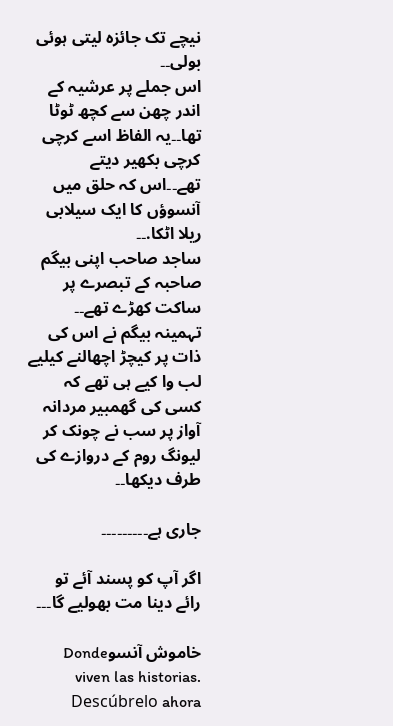نیچے تک جائزہ لیتی ہوئی بولی۔۔
اس جملے پر عرشیہ کے اندر چھن سے کچھ ٹوٹا تھا۔۔یہ الفاظ اسے کرچی کرچی بکھیر دیتے تھے۔۔اس کہ حلق میں آنسوؤں کا ایک سیلابی ریلا اٹکا.۔۔
ساجد صاحب اپنی بیگم صاحبہ کے تبصرے پر ساکت کھڑے تھے۔۔
تہمینہ بیگم نے اس کی ذات پر کیچڑ اچھالنے کیلیے لب وا کیے ہی تھے کہ کسی کی گھمبیر مردانہ آواز پر سب نے چونک کر لیونگ روم کے دروازے کی طرف دیکھا۔۔

جاری ہے۔۔۔۔۔۔۔۔۔

اگر آپ کو پسند آئے تو رائے دینا مت بھولیے گا۔۔۔

خاموش آنسوDonde viven las historias. Descúbrelo ahora